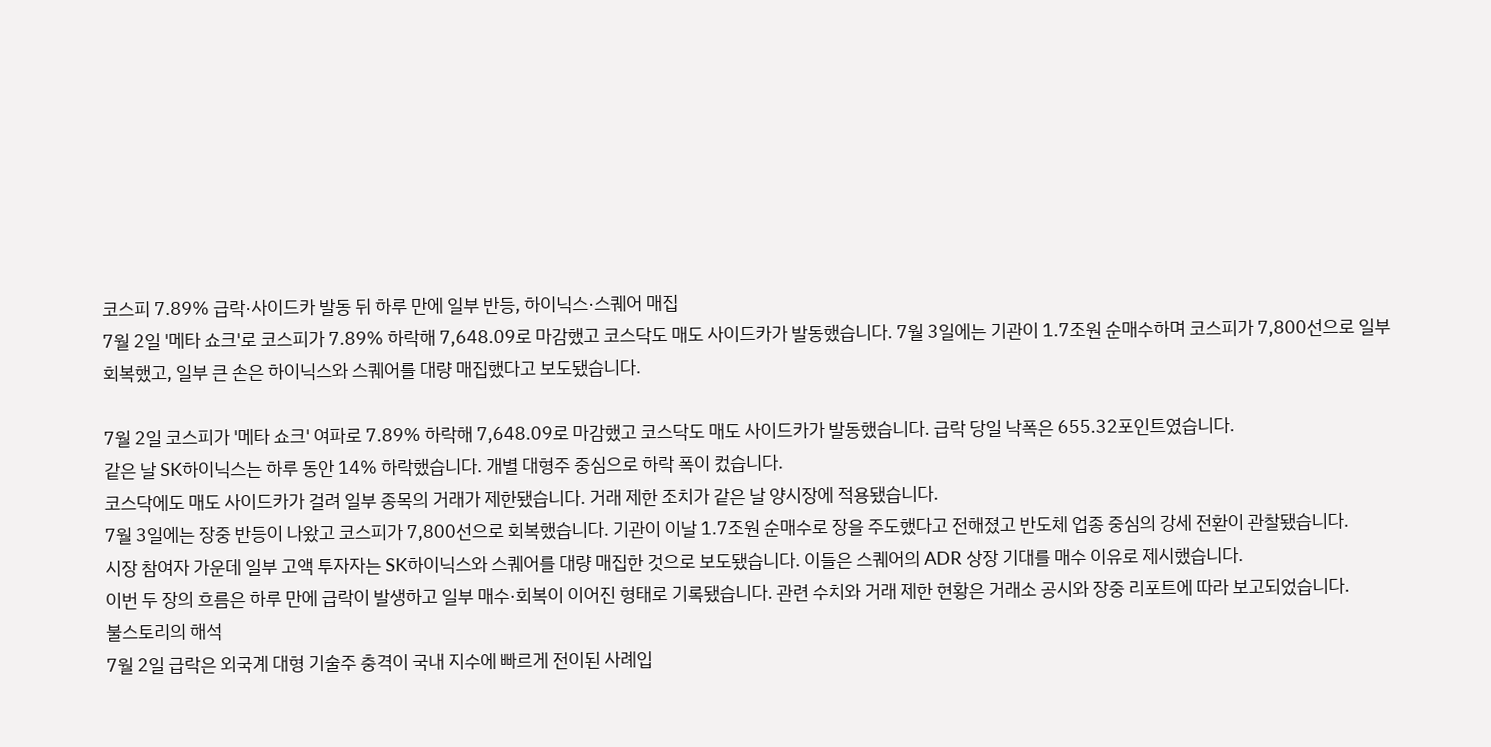코스피 7.89% 급락·사이드카 발동 뒤 하루 만에 일부 반등, 하이닉스·스퀘어 매집
7월 2일 '메타 쇼크'로 코스피가 7.89% 하락해 7,648.09로 마감했고 코스닥도 매도 사이드카가 발동했습니다. 7월 3일에는 기관이 1.7조원 순매수하며 코스피가 7,800선으로 일부 회복했고, 일부 큰 손은 하이닉스와 스퀘어를 대량 매집했다고 보도됐습니다.

7월 2일 코스피가 '메타 쇼크' 여파로 7.89% 하락해 7,648.09로 마감했고 코스닥도 매도 사이드카가 발동했습니다. 급락 당일 낙폭은 655.32포인트였습니다.
같은 날 SK하이닉스는 하루 동안 14% 하락했습니다. 개별 대형주 중심으로 하락 폭이 컸습니다.
코스닥에도 매도 사이드카가 걸려 일부 종목의 거래가 제한됐습니다. 거래 제한 조치가 같은 날 양시장에 적용됐습니다.
7월 3일에는 장중 반등이 나왔고 코스피가 7,800선으로 회복했습니다. 기관이 이날 1.7조원 순매수로 장을 주도했다고 전해졌고 반도체 업종 중심의 강세 전환이 관찰됐습니다.
시장 참여자 가운데 일부 고액 투자자는 SK하이닉스와 스퀘어를 대량 매집한 것으로 보도됐습니다. 이들은 스퀘어의 ADR 상장 기대를 매수 이유로 제시했습니다.
이번 두 장의 흐름은 하루 만에 급락이 발생하고 일부 매수·회복이 이어진 형태로 기록됐습니다. 관련 수치와 거래 제한 현황은 거래소 공시와 장중 리포트에 따라 보고되었습니다.
불스토리의 해석
7월 2일 급락은 외국계 대형 기술주 충격이 국내 지수에 빠르게 전이된 사례입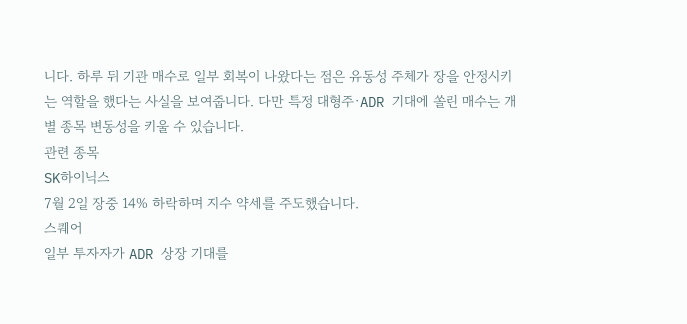니다. 하루 뒤 기관 매수로 일부 회복이 나왔다는 점은 유동성 주체가 장을 안정시키는 역할을 했다는 사실을 보여줍니다. 다만 특정 대형주·ADR 기대에 쏠린 매수는 개별 종목 변동성을 키울 수 있습니다.
관련 종목
SK하이닉스
7월 2일 장중 14% 하락하며 지수 약세를 주도했습니다.
스퀘어
일부 투자자가 ADR 상장 기대를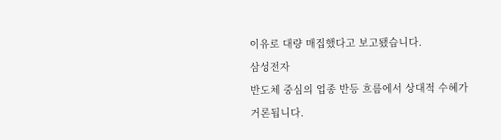이유로 대량 매집했다고 보고됐습니다.
삼성전자
반도체 중심의 업종 반등 흐름에서 상대적 수혜가 거론됩니다.